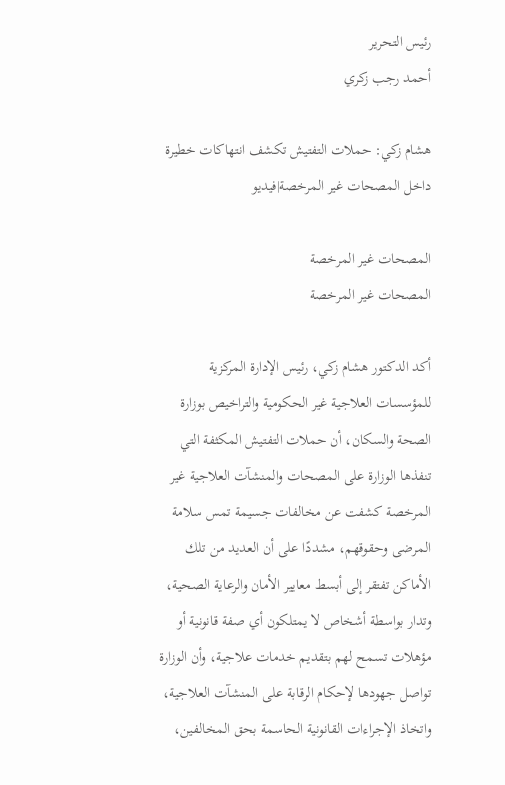رئيس التحرير
أحمد رجب زكري

هشام زكي: حملات التفتيش تكشف انتهاكات خطيرة داخل المصحات غير المرخصة|فيديو

المصحات غير المرخصة
المصحات غير المرخصة

أكد الدكتور هشام زكي، رئيس الإدارة المركزية للمؤسسات العلاجية غير الحكومية والتراخيص بوزارة الصحة والسكان، أن حملات التفتيش المكثفة التي تنفذها الوزارة على المصحات والمنشآت العلاجية غير المرخصة كشفت عن مخالفات جسيمة تمس سلامة المرضى وحقوقهم، مشددًا على أن العديد من تلك الأماكن تفتقر إلى أبسط معايير الأمان والرعاية الصحية، وتدار بواسطة أشخاص لا يمتلكون أي صفة قانونية أو مؤهلات تسمح لهم بتقديم خدمات علاجية، وأن الوزارة تواصل جهودها لإحكام الرقابة على المنشآت العلاجية، واتخاذ الإجراءات القانونية الحاسمة بحق المخالفين،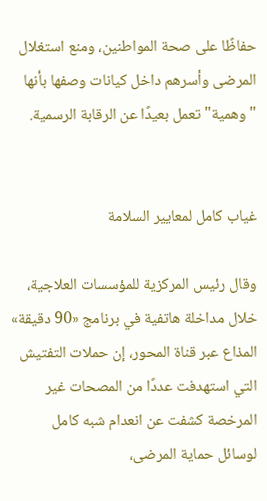حفاظًا على صحة المواطنين، ومنع استغلال المرضى وأسرهم داخل كيانات وصفها بأنها "وهمية" تعمل بعيدًا عن الرقابة الرسمية.


غياب كامل لمعايير السلامة

وقال رئيس المركزية للمؤسسات العلاجية، خلال مداخلة هاتفية في برنامج «90 دقيقة» المذاع عبر قناة المحور، إن حملات التفتيش التي استهدفت عددًا من المصحات غير المرخصة كشفت عن انعدام شبه كامل لوسائل حماية المرضى،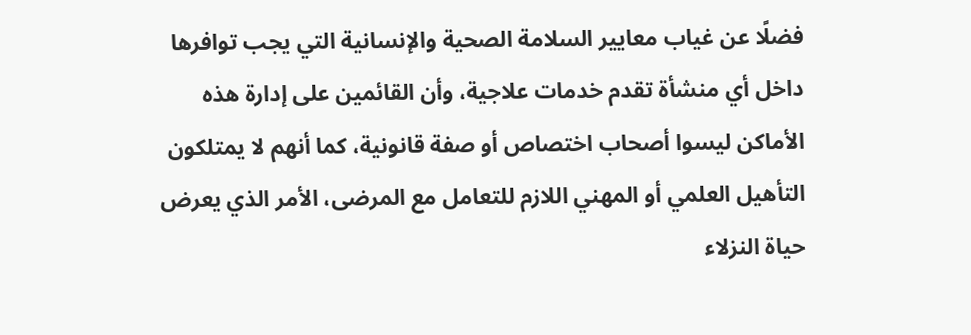فضلًا عن غياب معايير السلامة الصحية والإنسانية التي يجب توافرها داخل أي منشأة تقدم خدمات علاجية، وأن القائمين على إدارة هذه الأماكن ليسوا أصحاب اختصاص أو صفة قانونية، كما أنهم لا يمتلكون التأهيل العلمي أو المهني اللازم للتعامل مع المرضى، الأمر الذي يعرض حياة النزلاء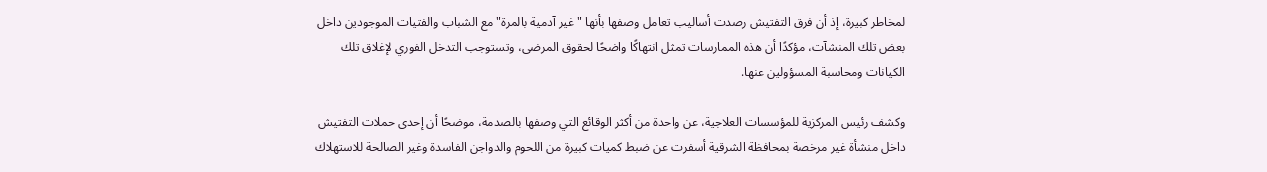لمخاطر كبيرة، إذ أن فرق التفتيش رصدت أساليب تعامل وصفها بأنها "غير آدمية بالمرة" مع الشباب والفتيات الموجودين داخل بعض تلك المنشآت، مؤكدًا أن هذه الممارسات تمثل انتهاكًا واضحًا لحقوق المرضى، وتستوجب التدخل الفوري لإغلاق تلك الكيانات ومحاسبة المسؤولين عنها.

وكشف رئيس المركزية للمؤسسات العلاجية، عن واحدة من أكثر الوقائع التي وصفها بالصدمة، موضحًا أن إحدى حملات التفتيش داخل منشأة غير مرخصة بمحافظة الشرقية أسفرت عن ضبط كميات كبيرة من اللحوم والدواجن الفاسدة وغير الصالحة للاستهلاك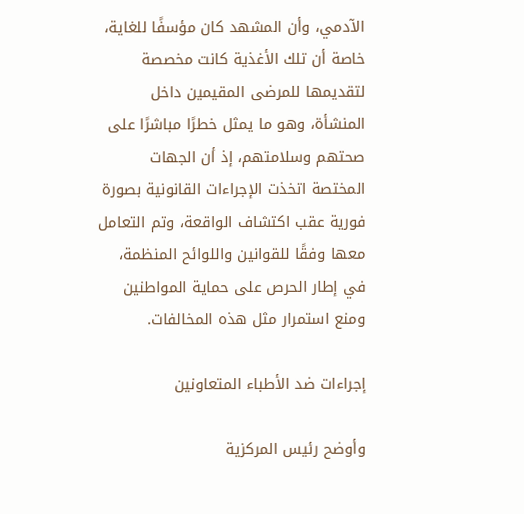الآدمي، وأن المشهد كان مؤسفًا للغاية، خاصة أن تلك الأغذية كانت مخصصة لتقديمها للمرضى المقيمين داخل المنشأة، وهو ما يمثل خطرًا مباشرًا على صحتهم وسلامتهم، إذ أن الجهات المختصة اتخذت الإجراءات القانونية بصورة فورية عقب اكتشاف الواقعة، وتم التعامل معها وفقًا للقوانين واللوائح المنظمة، في إطار الحرص على حماية المواطنين ومنع استمرار مثل هذه المخالفات.

إجراءات ضد الأطباء المتعاونين

وأوضح رئيس المركزية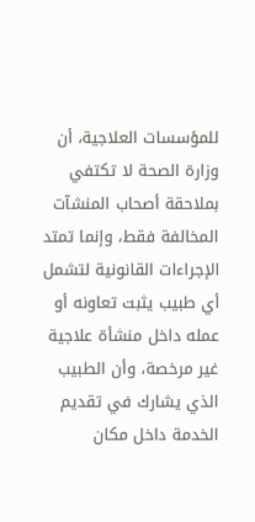للمؤسسات العلاجية، أن وزارة الصحة لا تكتفي بملاحقة أصحاب المنشآت المخالفة فقط، وإنما تمتد الإجراءات القانونية لتشمل أي طبيب يثبت تعاونه أو عمله داخل منشأة علاجية غير مرخصة، وأن الطبيب الذي يشارك في تقديم الخدمة داخل مكان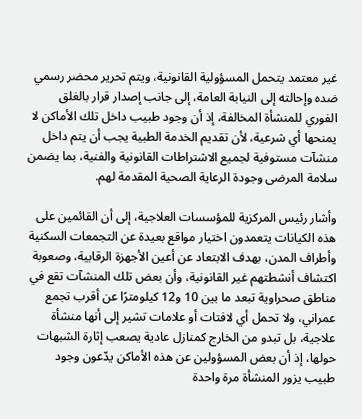غير معتمد يتحمل المسؤولية القانونية، ويتم تحرير محضر رسمي ضده وإحالته إلى النيابة العامة، إلى جانب إصدار قرار بالغلق الفوري للمنشأة المخالفة، إذ أن وجود طبيب داخل تلك الأماكن لا يمنحها أي شرعية، لأن تقديم الخدمة الطبية يجب أن يتم داخل منشآت مستوفية لجميع الاشتراطات القانونية والفنية، بما يضمن سلامة المرضى وجودة الرعاية الصحية المقدمة لهم.

وأشار رئيس المركزية للمؤسسات العلاجية، إلى أن القائمين على هذه الكيانات يتعمدون اختيار مواقع بعيدة عن التجمعات السكنية وأطراف المدن، بهدف الابتعاد عن أعين الأجهزة الرقابية، وصعوبة اكتشاف أنشطتهم غير القانونية، وأن بعض تلك المنشآت تقع في مناطق صحراوية تبعد ما بين 10 و12 كيلومترًا عن أقرب تجمع عمراني، ولا تحمل أي لافتات أو علامات تشير إلى أنها منشأة علاجية، بل تبدو من الخارج كمنازل عادية يصعب إثارة الشبهات حولها، إذ أن بعض المسؤولين عن هذه الأماكن يدّعون وجود طبيب يزور المنشأة مرة واحدة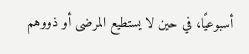أسبوعيًا، في حين لا يستطيع المرضى أو ذووهم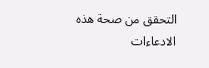التحقق من صحة هذه الادعاءات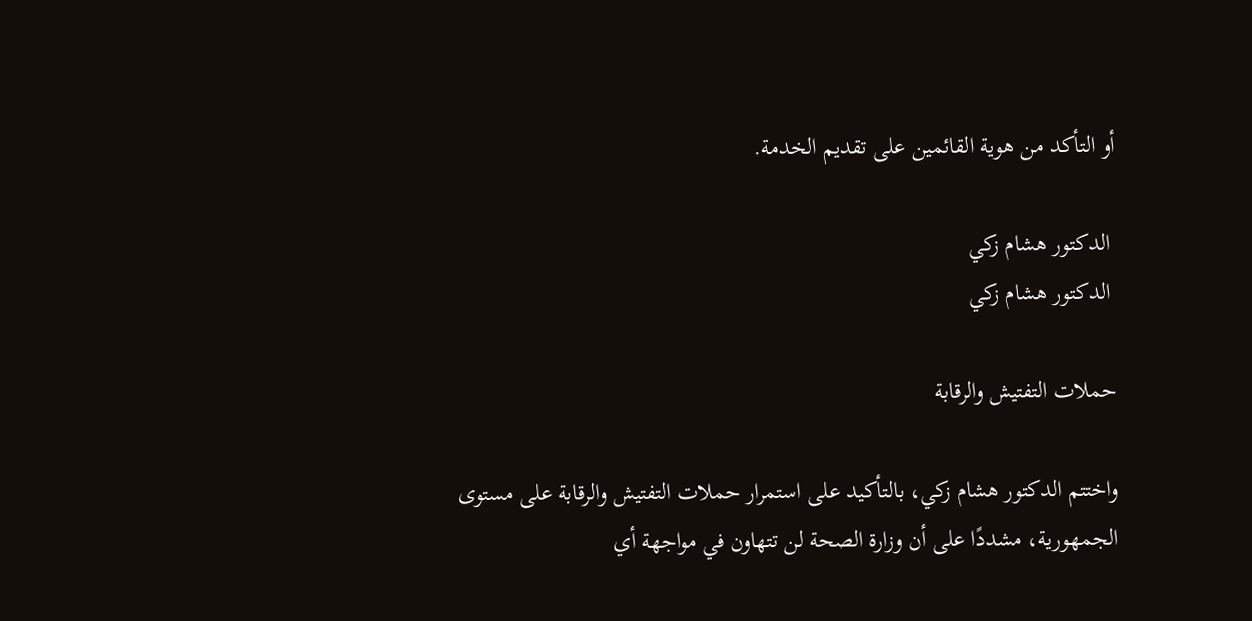أو التأكد من هوية القائمين على تقديم الخدمة.

 الدكتور هشام زكي
 الدكتور هشام زكي

حملات التفتيش والرقابة

واختتم الدكتور هشام زكي، بالتأكيد على استمرار حملات التفتيش والرقابة على مستوى الجمهورية، مشددًا على أن وزارة الصحة لن تتهاون في مواجهة أي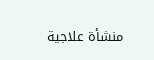منشأة علاجية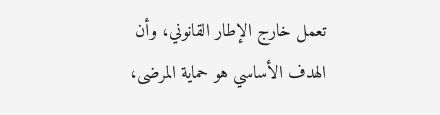تعمل خارج الإطار القانوني، وأن الهدف الأساسي هو حماية المرضى،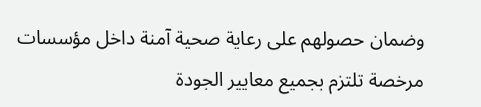وضمان حصولهم على رعاية صحية آمنة داخل مؤسسات مرخصة تلتزم بجميع معايير الجودة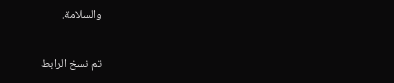والسلامة.

تم نسخ الرابط